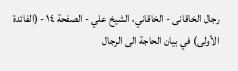رجال الخاقانى - الخاقاني، الشيخ علي - الصفحة ١٤ - (الفائدة الأولى) في بيان الحاجة الى الرجال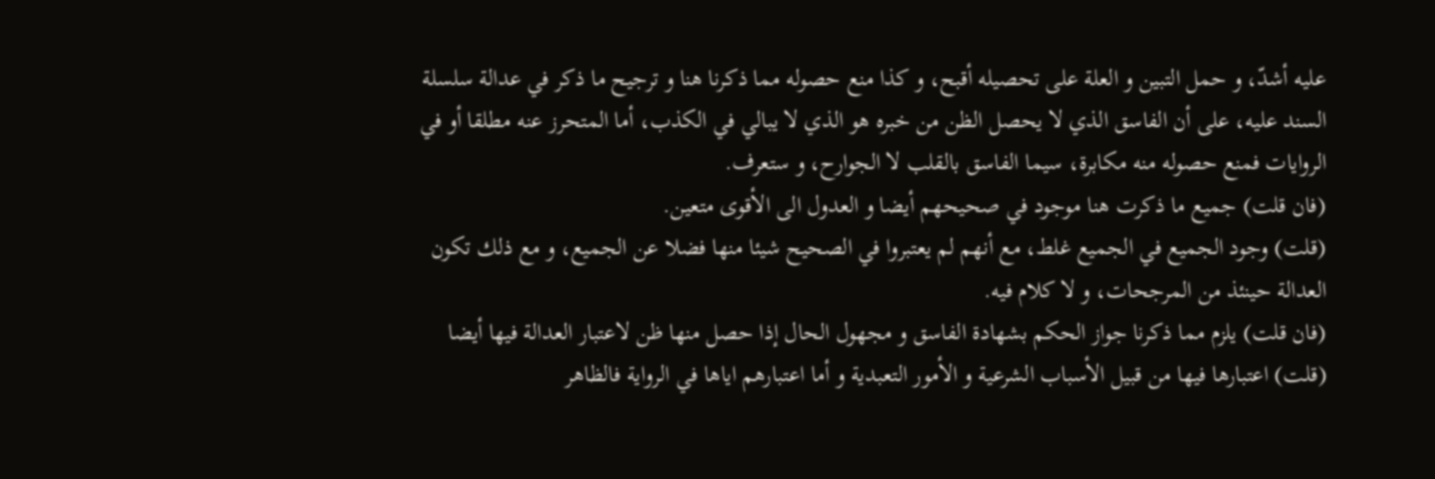عليه أشدّ، و حمل التبين و العلة على تحصيله أقبح، و كذا منع حصوله مما ذكرنا هنا و ترجيح ما ذكر في عدالة سلسلة السند عليه، على أن الفاسق الذي لا يحصل الظن من خبره هو الذي لا يبالي في الكذب، أما المتحرز عنه مطلقا أو في الروايات فمنع حصوله منه مكابرة، سيما الفاسق بالقلب لا الجوارح، و ستعرف.
(فان قلت) جميع ما ذكرت هنا موجود في صحيحهم أيضا و العدول الى الأقوى متعين.
(قلت) وجود الجميع في الجميع غلط، مع أنهم لم يعتبروا في الصحيح شيئا منها فضلا عن الجميع، و مع ذلك تكون العدالة حينئذ من المرجحات، و لا كلام فيه.
(فان قلت) يلزم مما ذكرنا جواز الحكم بشهادة الفاسق و مجهول الحال إذا حصل منها ظن لاعتبار العدالة فيها أيضا
(قلت) اعتبارها فيها من قبيل الأسباب الشرعية و الأمور التعبدية و أما اعتبارهم اياها في الرواية فالظاهر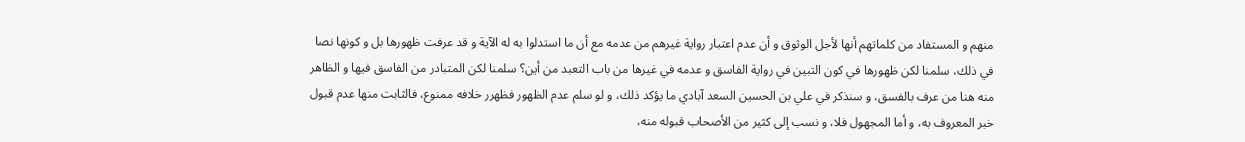منهم و المستفاد من كلماتهم أنها لأجل الوثوق و أن عدم اعتبار رواية غيرهم من عدمه مع أن ما استدلوا به له الآية و قد عرفت ظهورها بل و كونها نصا في ذلك، سلمنا لكن ظهورها في كون التبين في رواية الفاسق و عدمه في غيرها من باب التعبد من أين؟ سلمنا لكن المتبادر من الفاسق فيها و الظاهر منه هنا من عرف بالفسق، و سنذكر في علي بن الحسين السعد آبادي ما يؤكد ذلك، و لو سلم عدم الظهور فظهرر خلافه ممنوع، فالثابت منها عدم قبول خبر المعروف به، و أما المجهول فلا، و نسب إلى كثير من الأصحاب قبوله منه،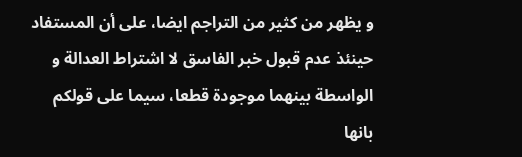و يظهر من كثير من التراجم ايضا، على أن المستفاد حينئذ عدم قبول خبر الفاسق لا اشتراط العدالة و الواسطة بينهما موجودة قطعا، سيما على قولكم بانها